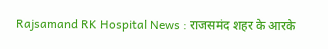Rajsamand RK Hospital News : राजसमंद शहर के आरके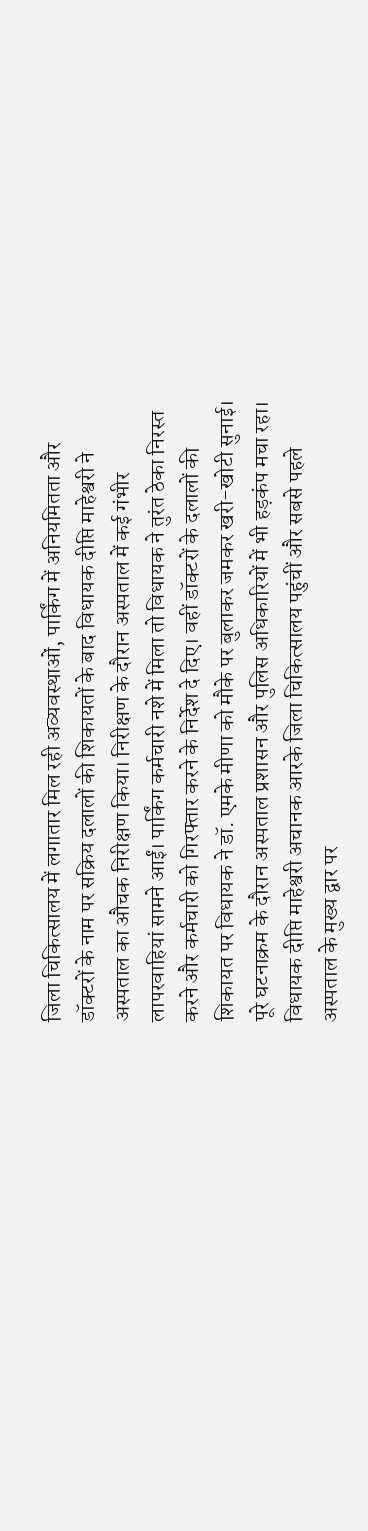जिला चिकित्सालय में लगातार मिल रही अव्यवस्थाओं, पार्किंग में अनियमितता और डॉक्टरों के नाम पर सक्रिय दलालों की शिकायतों के बाद विधायक दीप्ति माहेश्वरी ने अस्पताल का औचक निरीक्षण किया। निरीक्षण के दौरान अस्पताल में कई गंभीर लापरवाहियां सामने आईं। पार्किंग कर्मचारी नशे में मिला तो विधायक ने तुरंत ठेका निरस्त करने और कर्मचारी को गिरफ्तार करने के निर्देश दे दिए। वहीं डॉक्टरों के दलालों की शिकायत पर विधायक ने डॉ. एमके मीणा को मौके पर बुलाकर जमकर खरी-खोटी सुनाई। पूरे घटनाक्रम के दौरान अस्पताल प्रशासन और पुलिस अधिकारियों में भी हड़कंप मचा रहा।
विधायक दीप्ति माहेश्वरी अचानक आरके जिला चिकित्सालय पहुंचीं और सबसे पहले अस्पताल के मुख्य द्वार पर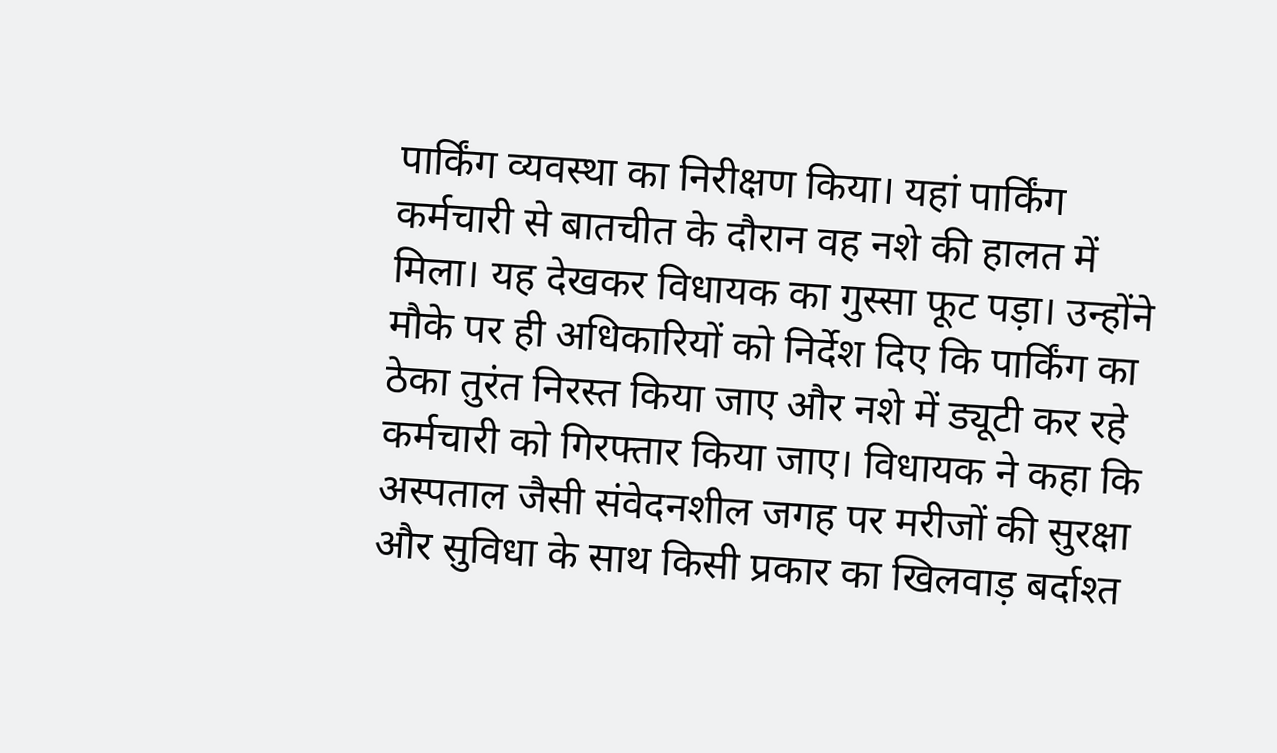पार्किंग व्यवस्था का निरीक्षण किया। यहां पार्किंग कर्मचारी से बातचीत के दौरान वह नशे की हालत में मिला। यह देखकर विधायक का गुस्सा फूट पड़ा। उन्होंने मौके पर ही अधिकारियों को निर्देश दिए कि पार्किंग का ठेका तुरंत निरस्त किया जाए और नशे में ड्यूटी कर रहे कर्मचारी को गिरफ्तार किया जाए। विधायक ने कहा कि अस्पताल जैसी संवेदनशील जगह पर मरीजों की सुरक्षा और सुविधा के साथ किसी प्रकार का खिलवाड़ बर्दाश्त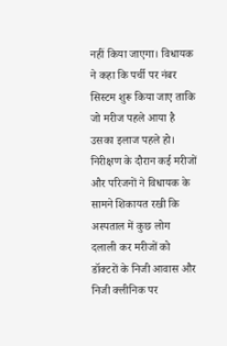नहीं किया जाएगा। विधायक ने कहा कि पर्ची पर नंबर सिस्टम शुरू किया जाए ताकि जो मरीज पहले आया है उसका इलाज पहले हो। निरीक्षण के दौरान कई मरीजों और परिजनों ने विधायक के सामने शिकायत रखी कि अस्पताल में कुछ लोग दलाली कर मरीजों को डॉक्टरों के निजी आवास और निजी क्लीनिक पर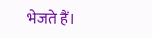भेजते हैं।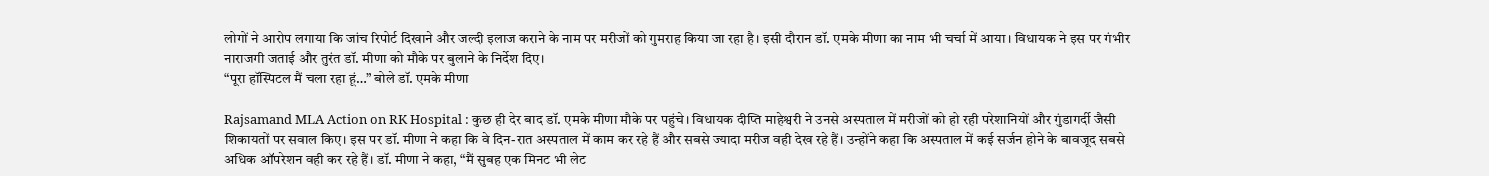लोगों ने आरोप लगाया कि जांच रिपोर्ट दिखाने और जल्दी इलाज कराने के नाम पर मरीजों को गुमराह किया जा रहा है। इसी दौरान डॉ. एमके मीणा का नाम भी चर्चा में आया। विधायक ने इस पर गंभीर नाराजगी जताई और तुरंत डॉ. मीणा को मौके पर बुलाने के निर्देश दिए।
“पूरा हॉस्पिटल मैं चला रहा हूं…” बोले डॉ. एमके मीणा

Rajsamand MLA Action on RK Hospital : कुछ ही देर बाद डॉ. एमके मीणा मौके पर पहुंचे। विधायक दीप्ति माहेश्वरी ने उनसे अस्पताल में मरीजों को हो रही परेशानियों और गुंडागर्दी जैसी शिकायतों पर सवाल किए। इस पर डॉ. मीणा ने कहा कि वे दिन-रात अस्पताल में काम कर रहे हैं और सबसे ज्यादा मरीज वही देख रहे हैं। उन्होंने कहा कि अस्पताल में कई सर्जन होने के बावजूद सबसे अधिक ऑपरेशन वही कर रहे हैं। डॉ. मीणा ने कहा, “मैं सुबह एक मिनट भी लेट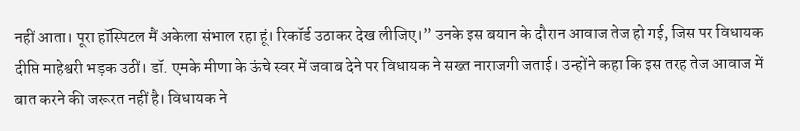नहीं आता। पूरा हॉस्पिटल मैं अकेला संभाल रहा हूं। रिकॉर्ड उठाकर देख लीजिए।” उनके इस बयान के दौरान आवाज तेज हो गई, जिस पर विधायक दीप्ति माहेश्वरी भड़क उठीं। डॉ. एमके मीणा के ऊंचे स्वर में जवाब देने पर विधायक ने सख्त नाराजगी जताई। उन्होंने कहा कि इस तरह तेज आवाज में बात करने की जरूरत नहीं है। विधायक ने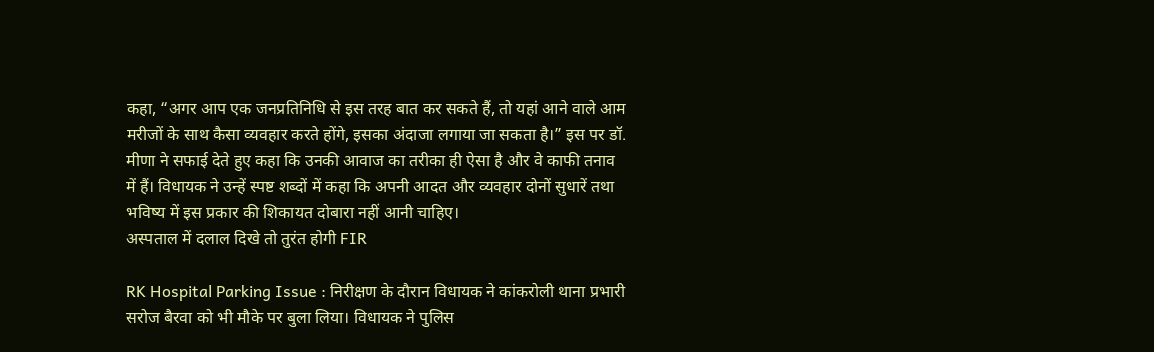कहा, “अगर आप एक जनप्रतिनिधि से इस तरह बात कर सकते हैं, तो यहां आने वाले आम मरीजों के साथ कैसा व्यवहार करते होंगे, इसका अंदाजा लगाया जा सकता है।” इस पर डॉ. मीणा ने सफाई देते हुए कहा कि उनकी आवाज का तरीका ही ऐसा है और वे काफी तनाव में हैं। विधायक ने उन्हें स्पष्ट शब्दों में कहा कि अपनी आदत और व्यवहार दोनों सुधारें तथा भविष्य में इस प्रकार की शिकायत दोबारा नहीं आनी चाहिए।
अस्पताल में दलाल दिखे तो तुरंत होगी FIR

RK Hospital Parking Issue : निरीक्षण के दौरान विधायक ने कांकरोली थाना प्रभारी सरोज बैरवा को भी मौके पर बुला लिया। विधायक ने पुलिस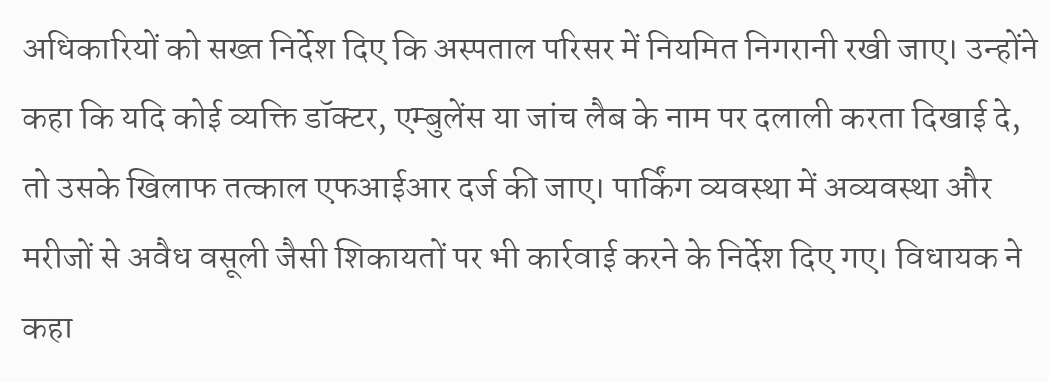अधिकारियों को सख्त निर्देश दिए कि अस्पताल परिसर में नियमित निगरानी रखी जाए। उन्होंने कहा कि यदि कोई व्यक्ति डॉक्टर, एम्बुलेंस या जांच लैब के नाम पर दलाली करता दिखाई दे, तो उसके खिलाफ तत्काल एफआईआर दर्ज की जाए। पार्किंग व्यवस्था में अव्यवस्था और मरीजों से अवैध वसूली जैसी शिकायतों पर भी कार्रवाई करने के निर्देश दिए गए। विधायक ने कहा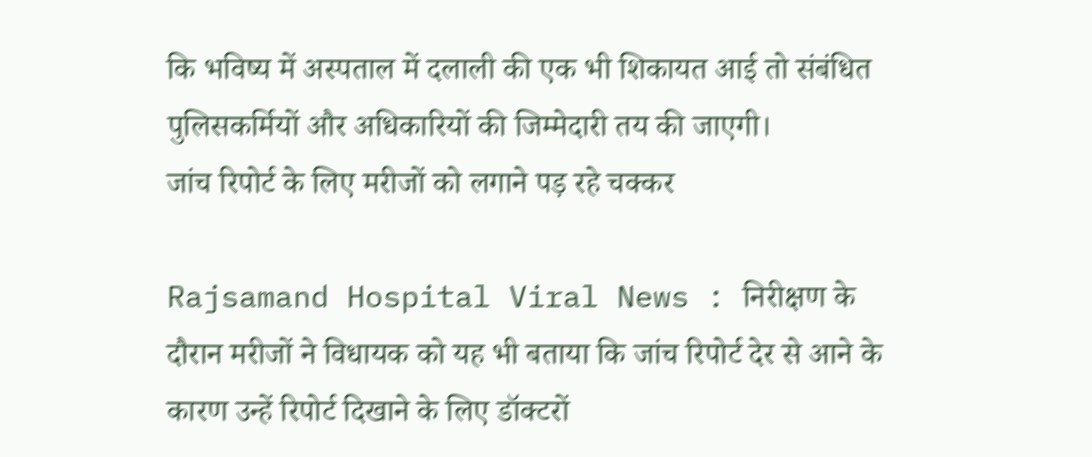कि भविष्य में अस्पताल में दलाली की एक भी शिकायत आई तो संबंधित पुलिसकर्मियों और अधिकारियों की जिम्मेदारी तय की जाएगी।
जांच रिपोर्ट के लिए मरीजों को लगाने पड़ रहे चक्कर

Rajsamand Hospital Viral News : निरीक्षण के दौरान मरीजों ने विधायक को यह भी बताया कि जांच रिपोर्ट देर से आने के कारण उन्हें रिपोर्ट दिखाने के लिए डॉक्टरों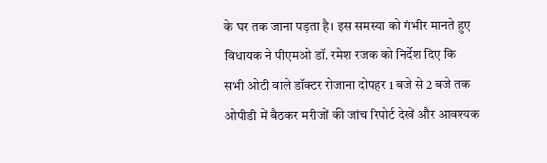के घर तक जाना पड़ता है। इस समस्या को गंभीर मानते हुए विधायक ने पीएमओ डॉ. रमेश रजक को निर्देश दिए कि सभी ओटी वाले डॉक्टर रोजाना दोपहर 1 बजे से 2 बजे तक ओपीडी में बैठकर मरीजों की जांच रिपोर्ट देखें और आवश्यक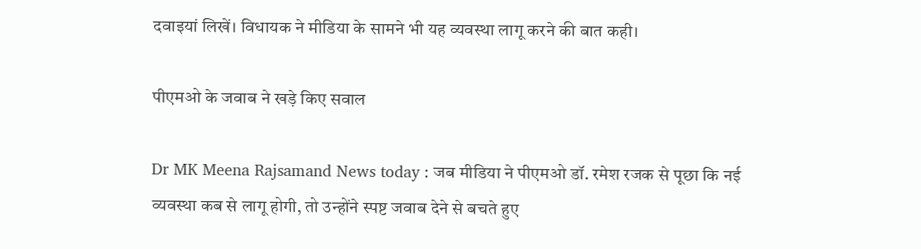दवाइयां लिखें। विधायक ने मीडिया के सामने भी यह व्यवस्था लागू करने की बात कही।

पीएमओ के जवाब ने खड़े किए सवाल

Dr MK Meena Rajsamand News today : जब मीडिया ने पीएमओ डॉ. रमेश रजक से पूछा कि नई व्यवस्था कब से लागू होगी, तो उन्होंने स्पष्ट जवाब देने से बचते हुए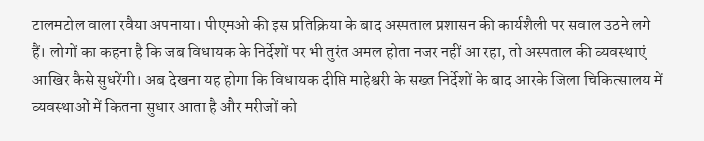टालमटोल वाला रवैया अपनाया। पीएमओ की इस प्रतिक्रिया के बाद अस्पताल प्रशासन की कार्यशैली पर सवाल उठने लगे हैं। लोगों का कहना है कि जब विधायक के निर्देशों पर भी तुरंत अमल होता नजर नहीं आ रहा, तो अस्पताल की व्यवस्थाएं आखिर कैसे सुधरेंगी। अब देखना यह होगा कि विधायक दीप्ति माहेश्वरी के सख्त निर्देशों के बाद आरके जिला चिकित्सालय में व्यवस्थाओं में कितना सुधार आता है और मरीजों को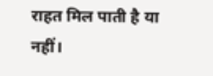राहत मिल पाती है या नहीं।